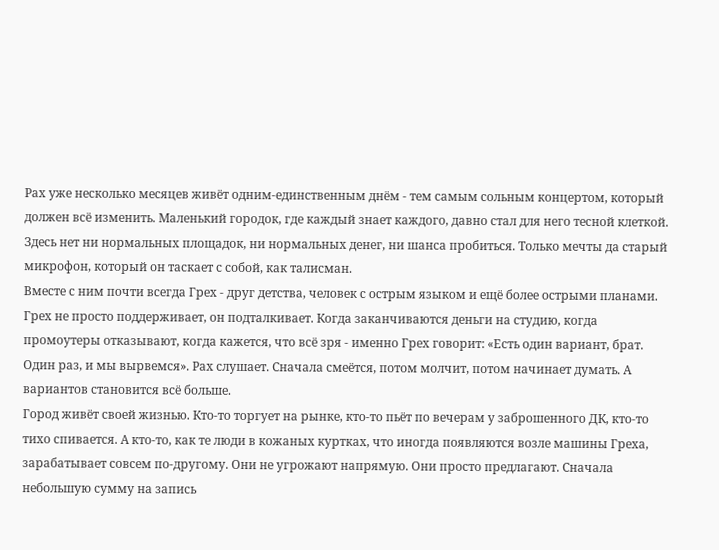Рах уже несколько месяцев живёт одним-единственным днём - тем самым сольным концертом, который должен всё изменить. Маленький городок, где каждый знает каждого, давно стал для него тесной клеткой. Здесь нет ни нормальных площадок, ни нормальных денег, ни шанса пробиться. Только мечты да старый микрофон, который он таскает с собой, как талисман.
Вместе с ним почти всегда Грех - друг детства, человек с острым языком и ещё более острыми планами. Грех не просто поддерживает, он подталкивает. Когда заканчиваются деньги на студию, когда промоутеры отказывают, когда кажется, что всё зря - именно Грех говорит: «Есть один вариант, брат. Один раз, и мы вырвемся». Рах слушает. Сначала смеётся, потом молчит, потом начинает думать. А вариантов становится всё больше.
Город живёт своей жизнью. Кто-то торгует на рынке, кто-то пьёт по вечерам у заброшенного ДК, кто-то тихо спивается. А кто-то, как те люди в кожаных куртках, что иногда появляются возле машины Греха, зарабатывает совсем по-другому. Они не угрожают напрямую. Они просто предлагают. Сначала небольшую сумму на запись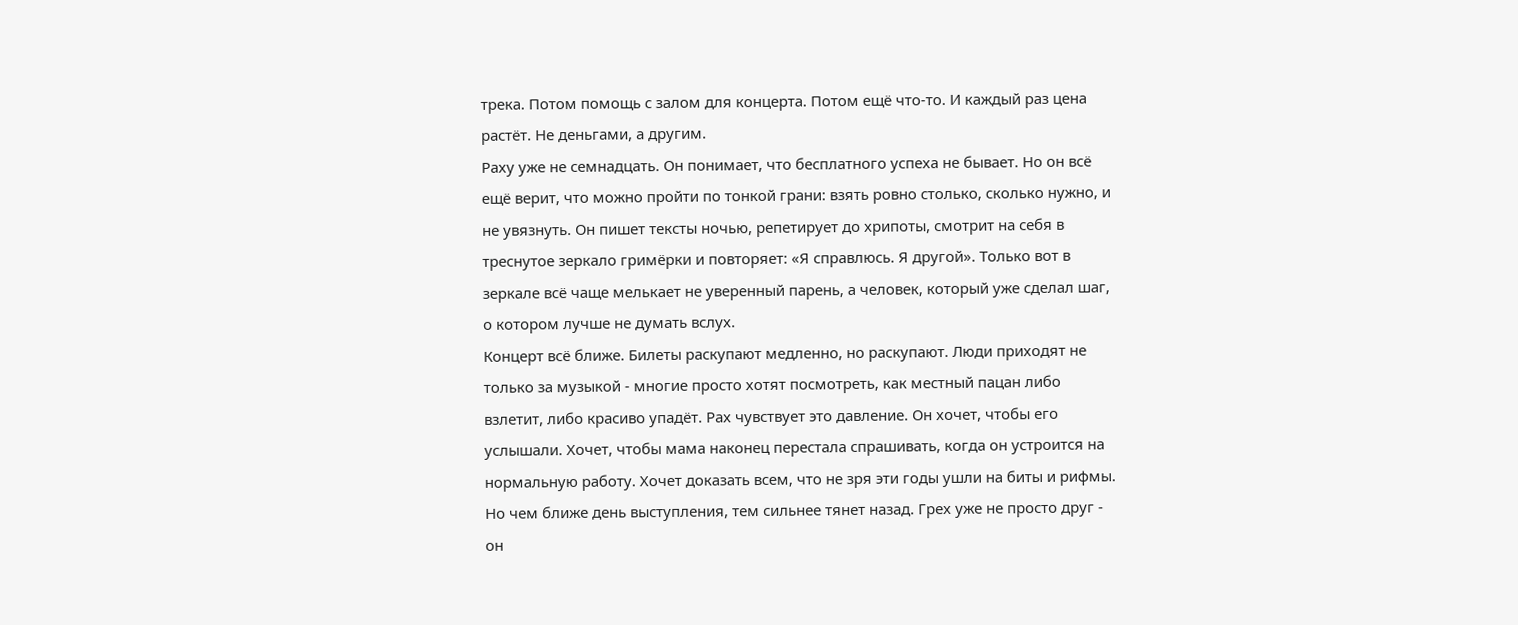трека. Потом помощь с залом для концерта. Потом ещё что-то. И каждый раз цена растёт. Не деньгами, а другим.
Раху уже не семнадцать. Он понимает, что бесплатного успеха не бывает. Но он всё ещё верит, что можно пройти по тонкой грани: взять ровно столько, сколько нужно, и не увязнуть. Он пишет тексты ночью, репетирует до хрипоты, смотрит на себя в треснутое зеркало гримёрки и повторяет: «Я справлюсь. Я другой». Только вот в зеркале всё чаще мелькает не уверенный парень, а человек, который уже сделал шаг, о котором лучше не думать вслух.
Концерт всё ближе. Билеты раскупают медленно, но раскупают. Люди приходят не только за музыкой - многие просто хотят посмотреть, как местный пацан либо взлетит, либо красиво упадёт. Рах чувствует это давление. Он хочет, чтобы его услышали. Хочет, чтобы мама наконец перестала спрашивать, когда он устроится на нормальную работу. Хочет доказать всем, что не зря эти годы ушли на биты и рифмы.
Но чем ближе день выступления, тем сильнее тянет назад. Грех уже не просто друг - он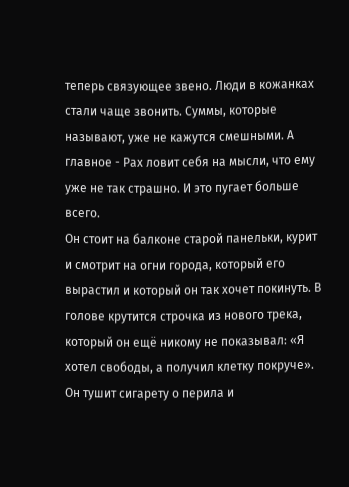теперь связующее звено. Люди в кожанках стали чаще звонить. Суммы, которые называют, уже не кажутся смешными. А главное - Рах ловит себя на мысли, что ему уже не так страшно. И это пугает больше всего.
Он стоит на балконе старой панельки, курит и смотрит на огни города, который его вырастил и который он так хочет покинуть. В голове крутится строчка из нового трека, который он ещё никому не показывал: «Я хотел свободы, а получил клетку покруче». Он тушит сигарету о перила и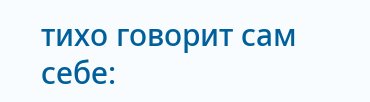тихо говорит сам себе: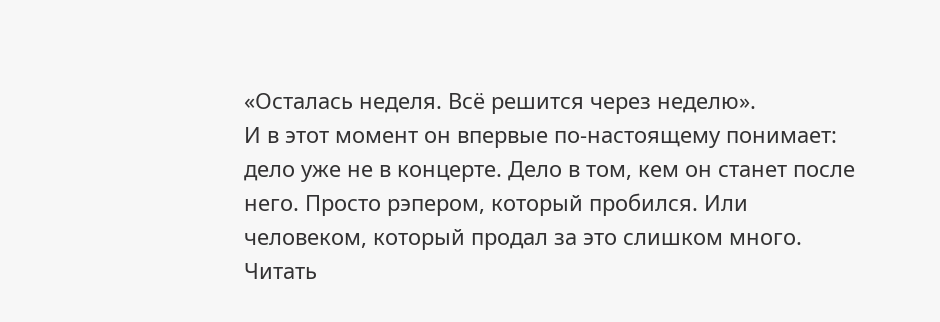«Осталась неделя. Всё решится через неделю».
И в этот момент он впервые по-настоящему понимает: дело уже не в концерте. Дело в том, кем он станет после него. Просто рэпером, который пробился. Или человеком, который продал за это слишком много.
Читать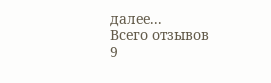далее...
Всего отзывов
9